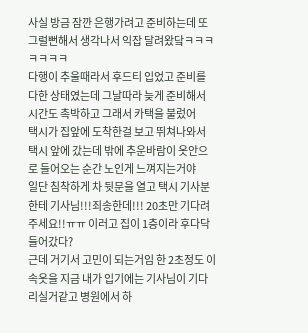사실 방금 잠깐 은행가려고 준비하는데 또 그럴뻔해서 생각나서 익잡 달려왔닼ㅋㅋㅋㅋㅋㅋㅋ
다행이 추울때라서 후드티 입었고 준비를 다한 상태였는데 그날따라 늦게 준비해서 시간도 촉박하고 그래서 카택을 불렀어
택시가 집앞에 도착한걸 보고 뛰쳐나와서 택시 앞에 갔는데 밖에 추운바람이 옷안으로 들어오는 순간 노인게 느껴지는거야
일단 침착하게 차 뒷문을 열고 택시 기사분한테 기사님!!!죄송한데!!! 20초만 기다려주세요!!ㅠㅠ 이러고 집이 1층이라 후다닥 들어갔다?
근데 거기서 고민이 되는거임 한 2초정도 이 속옷을 지금 내가 입기에는 기사님이 기다리실거같고 병원에서 하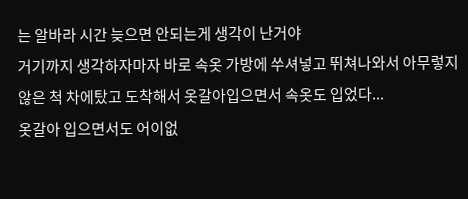는 알바라 시간 늦으면 안되는게 생각이 난거야
거기까지 생각하자마자 바로 속옷 가방에 쑤셔넣고 뛰쳐나와서 아무렇지 않은 척 차에탔고 도착해서 옷갈아입으면서 속옷도 입었다...
옷갈아 입으면서도 어이없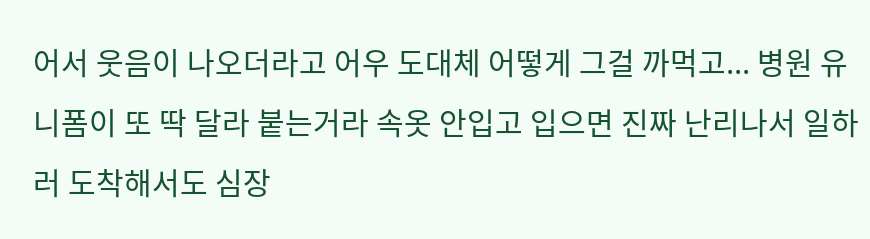어서 웃음이 나오더라고 어우 도대체 어떻게 그걸 까먹고... 병원 유니폼이 또 딱 달라 붙는거라 속옷 안입고 입으면 진짜 난리나서 일하러 도착해서도 심장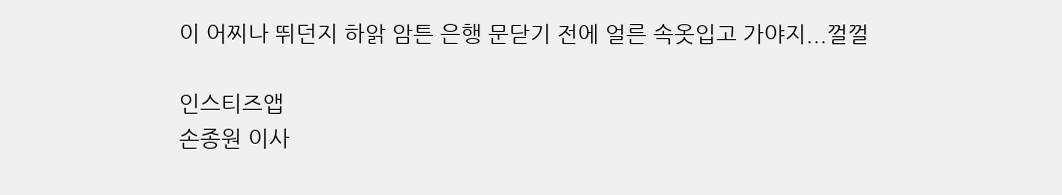이 어찌나 뛰던지 하앍 암튼 은행 문닫기 전에 얼른 속옷입고 가야지...껄껄

인스티즈앱
손종원 이사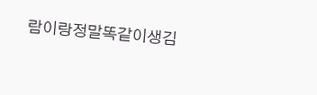람이랑정말똑같이생김